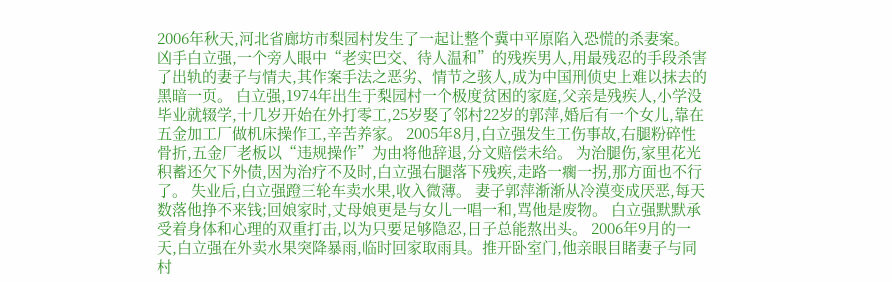2006年秋天,河北省廊坊市梨园村发生了一起让整个冀中平原陷入恐慌的杀妻案。 凶手白立强,一个旁人眼中“老实巴交、待人温和”的残疾男人,用最残忍的手段杀害了出轨的妻子与情夫,其作案手法之恶劣、情节之骇人,成为中国刑侦史上难以抹去的黑暗一页。 白立强,1974年出生于梨园村一个极度贫困的家庭,父亲是残疾人,小学没毕业就辍学,十几岁开始在外打零工,25岁娶了邻村22岁的郭萍,婚后有一个女儿,靠在五金加工厂做机床操作工,辛苦养家。 2005年8月,白立强发生工伤事故,右腿粉碎性骨折,五金厂老板以“违规操作”为由将他辞退,分文赔偿未给。 为治腿伤,家里花光积蓄还欠下外债,因为治疗不及时,白立强右腿落下残疾,走路一瘸一拐,那方面也不行了。 失业后,白立强蹬三轮车卖水果,收入微薄。 妻子郭萍渐渐从冷漠变成厌恶,每天数落他挣不来钱;回娘家时,丈母娘更是与女儿一唱一和,骂他是废物。 白立强默默承受着身体和心理的双重打击,以为只要足够隐忍,日子总能熬出头。 2006年9月的一天,白立强在外卖水果突降暴雨,临时回家取雨具。推开卧室门,他亲眼目睹妻子与同村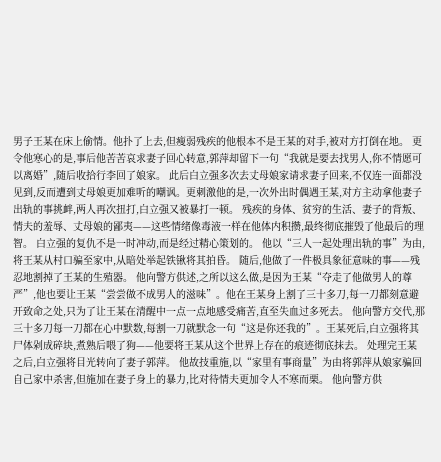男子王某在床上偷情。他扑了上去,但瘦弱残疾的他根本不是王某的对手,被对方打倒在地。 更令他寒心的是,事后他苦苦哀求妻子回心转意,郭萍却留下一句“我就是要去找男人,你不情愿可以离婚”,随后收拾行李回了娘家。 此后白立强多次去丈母娘家请求妻子回来,不仅连一面都没见到,反而遭到丈母娘更加难听的嘲讽。更刺激他的是,一次外出时偶遇王某,对方主动拿他妻子出轨的事挑衅,两人再次扭打,白立强又被暴打一顿。 残疾的身体、贫穷的生活、妻子的背叛、情夫的羞辱、丈母娘的鄙夷——这些情绪像毒液一样在他体内积攒,最终彻底摧毁了他最后的理智。 白立强的复仇不是一时冲动,而是经过精心策划的。 他以“三人一起处理出轨的事”为由,将王某从村口骗至家中,从暗处举起铁锹将其拍昏。 随后,他做了一件极具象征意味的事——残忍地割掉了王某的生殖器。 他向警方供述,之所以这么做,是因为王某“夺走了他做男人的尊严”,他也要让王某“尝尝做不成男人的滋味”。他在王某身上割了三十多刀,每一刀都刻意避开致命之处,只为了让王某在清醒中一点一点地感受痛苦,直至失血过多死去。 他向警方交代,那三十多刀每一刀都在心中默数,每割一刀就默念一句“这是你还我的”。王某死后,白立强将其尸体剁成碎块,煮熟后喂了狗——他要将王某从这个世界上存在的痕迹彻底抹去。 处理完王某之后,白立强将目光转向了妻子郭萍。 他故技重施,以“家里有事商量”为由将郭萍从娘家骗回自己家中杀害,但施加在妻子身上的暴力,比对待情夫更加令人不寒而栗。 他向警方供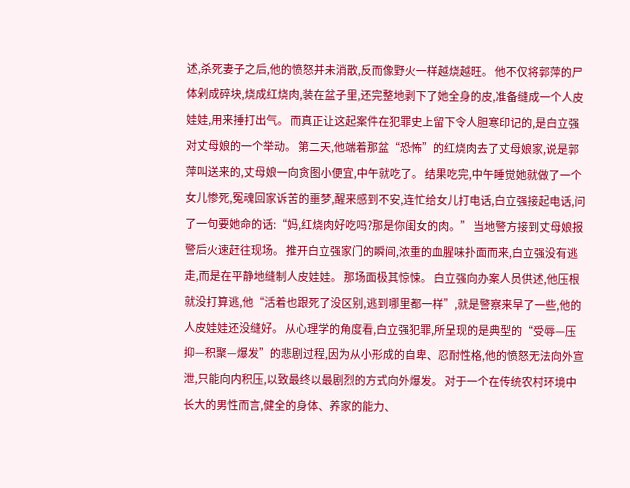述,杀死妻子之后,他的愤怒并未消散,反而像野火一样越烧越旺。 他不仅将郭萍的尸体剁成碎块,烧成红烧肉,装在盆子里,还完整地剥下了她全身的皮,准备缝成一个人皮娃娃,用来捶打出气。 而真正让这起案件在犯罪史上留下令人胆寒印记的,是白立强对丈母娘的一个举动。 第二天,他端着那盆“恐怖”的红烧肉去了丈母娘家,说是郭萍叫送来的,丈母娘一向贪图小便宜,中午就吃了。 结果吃完,中午睡觉她就做了一个女儿惨死,冤魂回家诉苦的噩梦,醒来感到不安,连忙给女儿打电话,白立强接起电话,问了一句要她命的话:“妈,红烧肉好吃吗?那是你闺女的肉。” 当地警方接到丈母娘报警后火速赶往现场。 推开白立强家门的瞬间,浓重的血腥味扑面而来,白立强没有逃走,而是在平静地缝制人皮娃娃。 那场面极其惊悚。 白立强向办案人员供述,他压根就没打算逃,他“活着也跟死了没区别,逃到哪里都一样”,就是警察来早了一些,他的人皮娃娃还没缝好。 从心理学的角度看,白立强犯罪,所呈现的是典型的“受辱—压抑—积聚—爆发”的悲剧过程,因为从小形成的自卑、忍耐性格,他的愤怒无法向外宣泄,只能向内积压,以致最终以最剧烈的方式向外爆发。 对于一个在传统农村环境中长大的男性而言,健全的身体、养家的能力、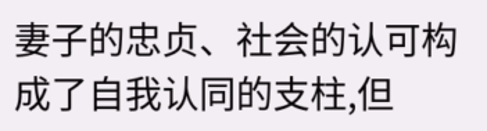妻子的忠贞、社会的认可构成了自我认同的支柱,但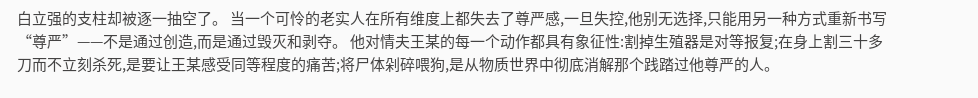白立强的支柱却被逐一抽空了。 当一个可怜的老实人在所有维度上都失去了尊严感,一旦失控,他别无选择,只能用另一种方式重新书写“尊严”——不是通过创造,而是通过毁灭和剥夺。 他对情夫王某的每一个动作都具有象征性:割掉生殖器是对等报复;在身上割三十多刀而不立刻杀死,是要让王某感受同等程度的痛苦;将尸体剁碎喂狗,是从物质世界中彻底消解那个践踏过他尊严的人。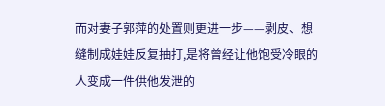而对妻子郭萍的处置则更进一步——剥皮、想缝制成娃娃反复抽打,是将曾经让他饱受冷眼的人变成一件供他发泄的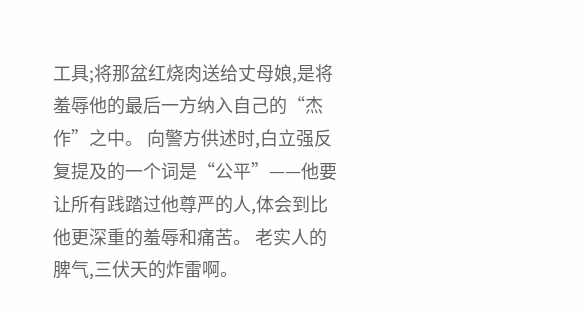工具;将那盆红烧肉送给丈母娘,是将羞辱他的最后一方纳入自己的“杰作”之中。 向警方供述时,白立强反复提及的一个词是“公平”——他要让所有践踏过他尊严的人,体会到比他更深重的羞辱和痛苦。 老实人的脾气,三伏天的炸雷啊。